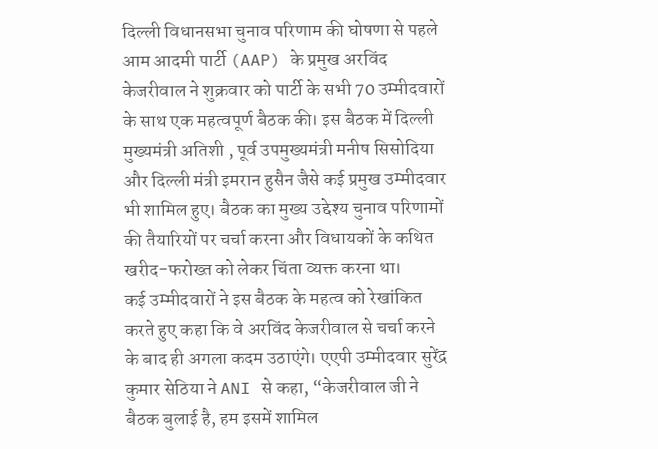दिल्ली विधानसभा चुनाव परिणाम की घोषणा से पहले आम आदमी पार्टी (AAP) के प्रमुख अरविंद केजरीवाल ने शुक्रवार को पार्टी के सभी 70 उम्मीदवारों के साथ एक महत्वपूर्ण बैठक की। इस बैठक में दिल्ली मुख्यमंत्री अतिशी , पूर्व उपमुख्यमंत्री मनीष सिसोदिया और दिल्ली मंत्री इमरान हुसैन जैसे कई प्रमुख उम्मीदवार भी शामिल हुए। बैठक का मुख्य उद्देश्य चुनाव परिणामों की तैयारियों पर चर्चा करना और विधायकों के कथित खरीद-फरोख्त को लेकर चिंता व्यक्त करना था।
कई उम्मीदवारों ने इस बैठक के महत्व को रेखांकित करते हुए कहा कि वे अरविंद केजरीवाल से चर्चा करने के बाद ही अगला कदम उठाएंगे। एएपी उम्मीदवार सुरेंद्र कुमार सेठिया ने ANI से कहा, “केजरीवाल जी ने बैठक बुलाई है, हम इसमें शामिल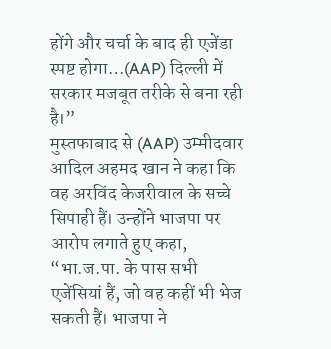होंगे और चर्चा के बाद ही एजेंडा स्पष्ट होगा…(AAP) दिल्ली में सरकार मजबूत तरीके से बना रही है।”
मुस्तफाबाद से (AAP) उम्मीदवार आदिल अहमद खान ने कहा कि वह अरविंद केजरीवाल के सच्चे सिपाही हैं। उन्होंने भाजपा पर आरोप लगाते हुए कहा, “भा.ज.पा. के पास सभी एजेंसियां हैं, जो वह कहीं भी भेज सकती हैं। भाजपा ने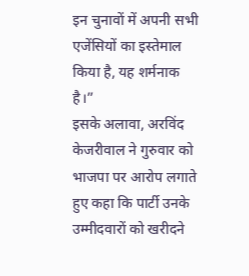इन चुनावों में अपनी सभी एजेंसियों का इस्तेमाल किया है, यह शर्मनाक है।”
इसके अलावा, अरविंद केजरीवाल ने गुरुवार को भाजपा पर आरोप लगाते हुए कहा कि पार्टी उनके उम्मीदवारों को खरीदने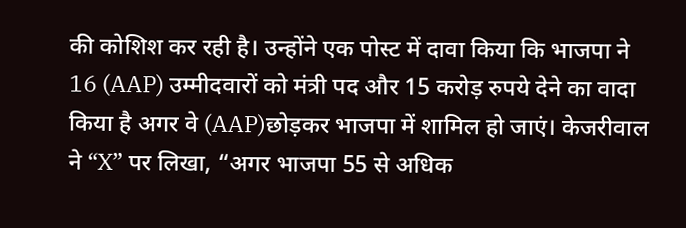की कोशिश कर रही है। उन्होंने एक पोस्ट में दावा किया कि भाजपा ने 16 (AAP) उम्मीदवारों को मंत्री पद और 15 करोड़ रुपये देने का वादा किया है अगर वे (AAP)छोड़कर भाजपा में शामिल हो जाएं। केजरीवाल ने “X” पर लिखा, “अगर भाजपा 55 से अधिक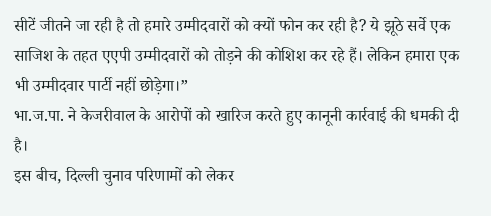सीटें जीतने जा रही है तो हमारे उम्मीदवारों को क्यों फोन कर रही है? ये झूठे सर्वे एक साजिश के तहत एएपी उम्मीदवारों को तोड़ने की कोशिश कर रहे हैं। लेकिन हमारा एक भी उम्मीदवार पार्टी नहीं छोड़ेगा।”
भा.ज.पा. ने केजरीवाल के आरोपों को खारिज करते हुए कानूनी कार्रवाई की धमकी दी है।
इस बीच, दिल्ली चुनाव परिणामों को लेकर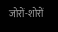जोरों-शोरों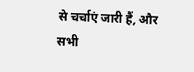से चर्चाएं जारी हैं, और सभी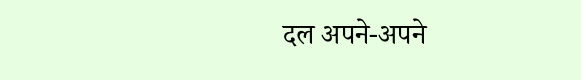दल अपने-अपने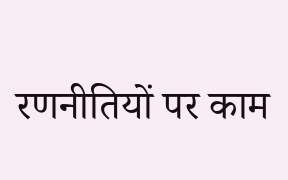रणनीतियों पर काम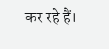कर रहे हैं।